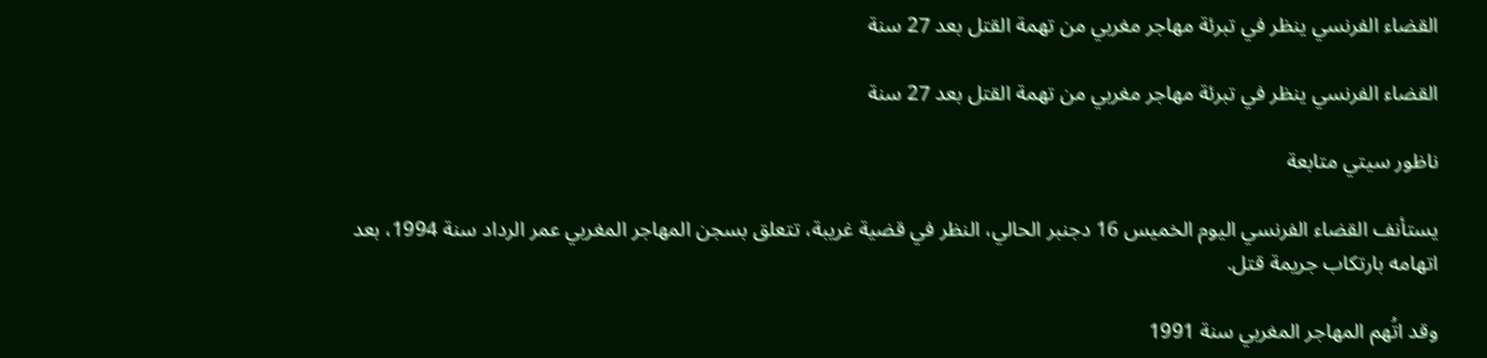القضاء الفرنسي ينظر في تبرئة مهاجر مغربي من تهمة القتل بعد 27 سنة

القضاء الفرنسي ينظر في تبرئة مهاجر مغربي من تهمة القتل بعد 27 سنة

ناظور سيتي متابعة

يستأنف القضاء الفرنسي اليوم الخميس 16 دجنبر الحالي، النظر في قضية غريبة، تتعلق بسجن المهاجر المغربي عمر الرداد سنة 1994، بعد اتهامه بارتكاب جريمة قتل.

وقد اتُهم المهاجر المغربي سنة 1991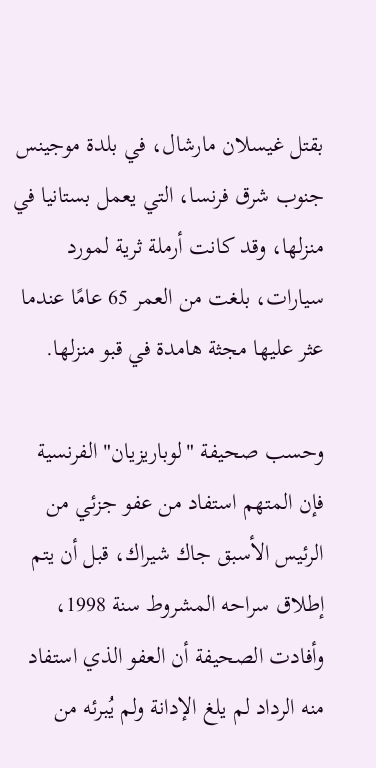بقتل غيسلان مارشال، في بلدة موجينس جنوب شرق فرنسا، التي يعمل بستانيا في منزلها، وقد كانت أرملة ثرية لمورد سيارات، بلغت من العمر 65 عامًا عندما عثر عليها مجثة هامدة في قبو منزلها.

وحسب صحيفة "لوباريزيان" الفرنسية فإن المتهم استفاد من عفو جزئي من الرئيس الأسبق جاك شيراك، قبل أن يتم إطلاق سراحه المشروط سنة 1998، وأفادت الصحيفة أن العفو الذي استفاد منه الرداد لم يلغ الإدانة ولم يُبرئه من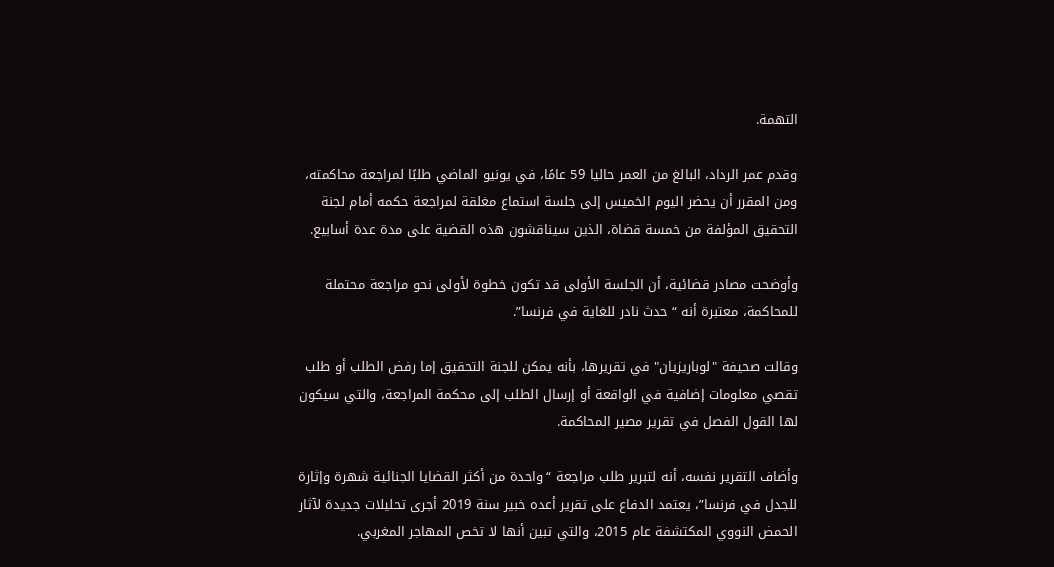التهمة.

وقدم عمر الرداد، البالغ من العمر حاليا 59 عامًا، في يونيو الماضي طلبًا لمراجعة محاكمته، ومن المقرر أن يحضر اليوم الخميس إلى جلسة استماع مغلقة لمراجعة حكمه أمام لجنة التحقيق المؤلفة من خمسة قضاة، الذين سيناقشون هذه القضية على مدة عدة أسابيع.

وأوضحت مصادر قضائية، أن الجلسة الأولى قد تكون خطوة لأولى نحو مراجعة محتملة للمحاكمة، معتبرة أنه “حدث نادر للغاية في فرنسا”.

وقالت صحيفة "لوباريزيان" في تقريرها، بأنه يمكن للجنة التحقيق إما رفض الطلب أو طلب تقصي معلومات إضافية في الواقعة أو إرسال الطلب إلى محكمة المراجعة، والتي سيكون لها القول الفصل في تقرير مصير المحاكمة.

وأضاف التقرير نفسه، أنه لتبرير طلب مراجعة “واحدة من أكثر القضايا الجنائية شهرة وإثارة للجدل في فرنسا”، يعتمد الدفاع على تقرير أعده خبير سنة 2019 أجرى تحليلات جديدة لآثار الحمض النووي المكتشفة عام 2015، والتي تبين أنها لا تخص المهاجر المغربي.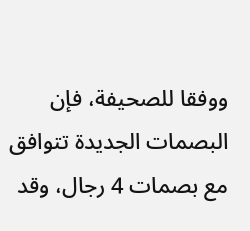ووفقا للصحيفة، فإن البصمات الجديدة تتوافق مع بصمات 4 رجال، وقد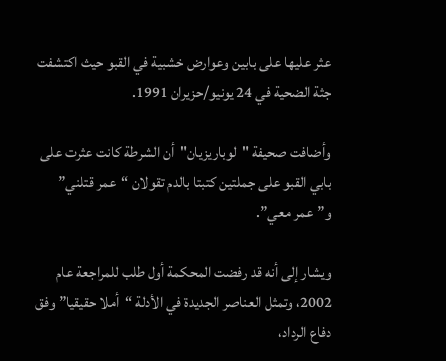عثر عليها على بابين وعوارض خشبية في القبو حيث اكتشفت جثة الضحية في 24 يونيو/حزيران 1991.

وأضافت صحيفة "لوباريزيان"أن الشرطة كانت عثرت على بابي القبو على جملتين كتبتا بالدم تقولان “عمر قتلني” و”عمر معي”.

ويشار إلى أنه قد رفضت المحكمة أول طلب للمراجعة عام 2002، وتمثل العناصر الجديدة في الأدلة “أملا حقيقيا” وفق دفاع الرداد،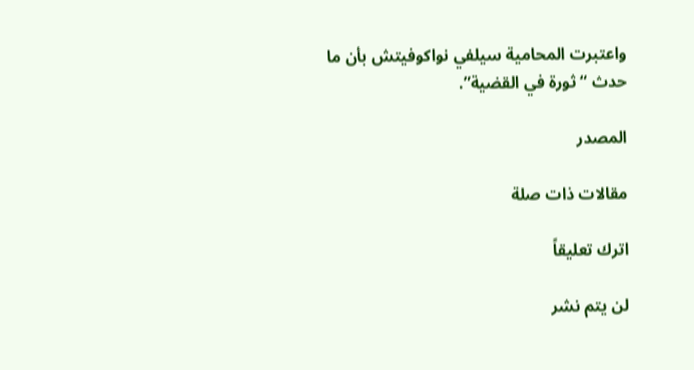واعتبرت المحامية سيلفي نواكوفيتش بأن ما حدث “ثورة في القضية”.

المصدر

مقالات ذات صلة

اترك تعليقاً

لن يتم نشر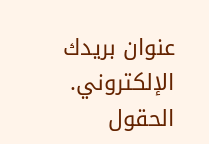عنوان بريدك الإلكتروني. الحقول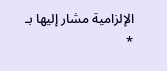الإلزامية مشار إليها بـ *